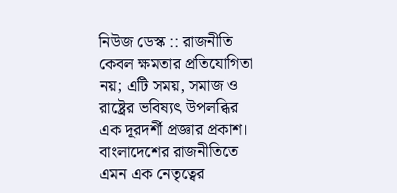নিউজ ডেস্ক :: রাজনীতি কেবল ক্ষমতার প্রতিযোগিতা নয়; এটি সময়, সমাজ ও রাষ্ট্রের ভবিষ্যৎ উপলব্ধির এক দূরদর্শী প্রজ্ঞার প্রকাশ। বাংলাদেশের রাজনীতিতে এমন এক নেতৃত্বের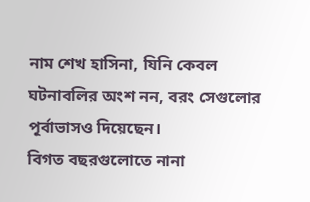নাম শেখ হাসিনা, যিনি কেবল ঘটনাবলির অংশ নন, বরং সেগুলোর পূর্বাভাসও দিয়েছেন।
বিগত বছরগুলোতে নানা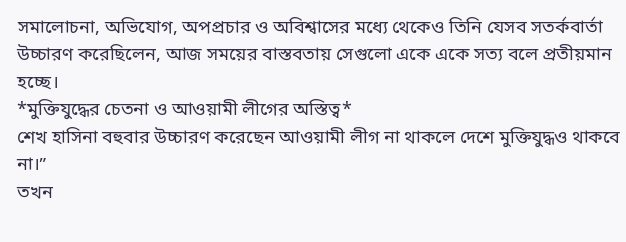সমালোচনা, অভিযোগ, অপপ্রচার ও অবিশ্বাসের মধ্যে থেকেও তিনি যেসব সতর্কবার্তা উচ্চারণ করেছিলেন, আজ সময়ের বাস্তবতায় সেগুলো একে একে সত্য বলে প্রতীয়মান হচ্ছে।
*মুক্তিযুদ্ধের চেতনা ও আওয়ামী লীগের অস্তিত্ব*
শেখ হাসিনা বহুবার উচ্চারণ করেছেন আওয়ামী লীগ না থাকলে দেশে মুক্তিযুদ্ধও থাকবে না।”
তখন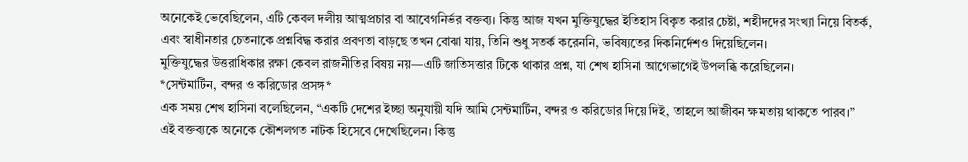অনেকেই ভেবেছিলেন, এটি কেবল দলীয় আত্মপ্রচার বা আবেগনির্ভর বক্তব্য। কিন্তু আজ যখন মুক্তিযুদ্ধের ইতিহাস বিকৃত করার চেষ্টা, শহীদদের সংখ্যা নিয়ে বিতর্ক, এবং স্বাধীনতার চেতনাকে প্রশ্নবিদ্ধ করার প্রবণতা বাড়ছে তখন বোঝা যায়, তিনি শুধু সতর্ক করেননি, ভবিষ্যতের দিকনির্দেশও দিয়েছিলেন।
মুক্তিযুদ্ধের উত্তরাধিকার রক্ষা কেবল রাজনীতির বিষয় নয়—এটি জাতিসত্তার টিকে থাকার প্রশ্ন, যা শেখ হাসিনা আগেভাগেই উপলব্ধি করেছিলেন।
*সেন্টমার্টিন, বন্দর ও করিডোর প্রসঙ্গ*
এক সময় শেখ হাসিনা বলেছিলেন, “একটি দেশের ইচ্ছা অনুযায়ী যদি আমি সেন্টমার্টিন, বন্দর ও করিডোর দিয়ে দিই, তাহলে আজীবন ক্ষমতায় থাকতে পারব।”
এই বক্তব্যকে অনেকে কৌশলগত নাটক হিসেবে দেখেছিলেন। কিন্তু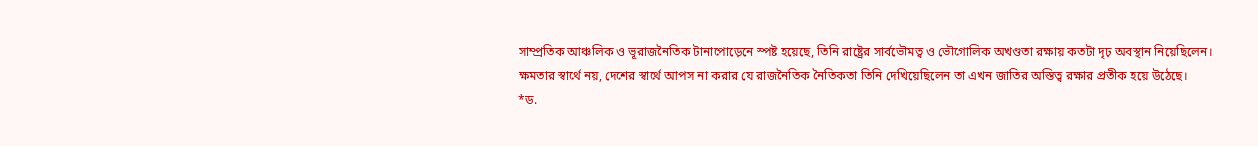সাম্প্রতিক আঞ্চলিক ও ভূরাজনৈতিক টানাপোড়েনে স্পষ্ট হয়েছে, তিনি রাষ্ট্রের সার্বভৌমত্ব ও ভৌগোলিক অখণ্ডতা রক্ষায় কতটা দৃঢ় অবস্থান নিয়েছিলেন।
ক্ষমতার স্বার্থে নয়, দেশের স্বার্থে আপস না করার যে রাজনৈতিক নৈতিকতা তিনি দেখিয়েছিলেন তা এখন জাতির অস্তিত্ব রক্ষার প্রতীক হয়ে উঠেছে।
*ড.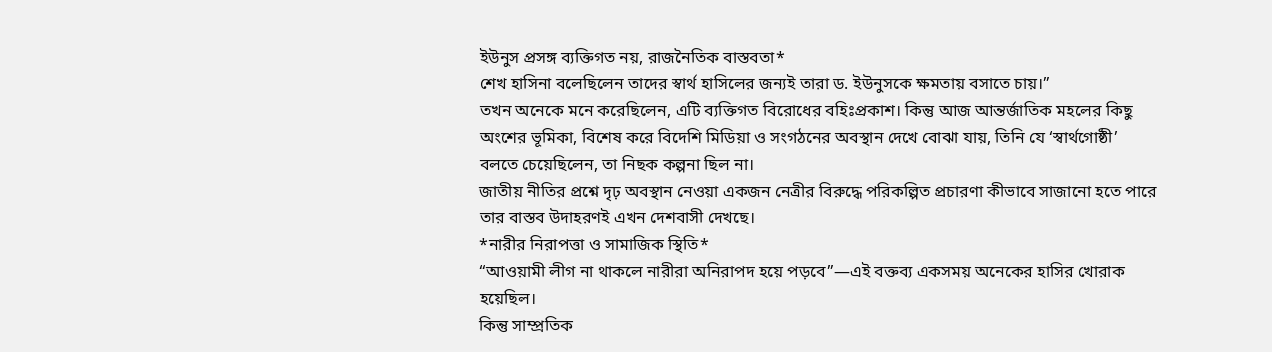ইউনুস প্রসঙ্গ ব্যক্তিগত নয়, রাজনৈতিক বাস্তবতা*
শেখ হাসিনা বলেছিলেন তাদের স্বার্থ হাসিলের জন্যই তারা ড. ইউনুসকে ক্ষমতায় বসাতে চায়।”
তখন অনেকে মনে করেছিলেন, এটি ব্যক্তিগত বিরোধের বহিঃপ্রকাশ। কিন্তু আজ আন্তর্জাতিক মহলের কিছু অংশের ভূমিকা, বিশেষ করে বিদেশি মিডিয়া ও সংগঠনের অবস্থান দেখে বোঝা যায়, তিনি যে ‘স্বার্থগোষ্ঠী’ বলতে চেয়েছিলেন, তা নিছক কল্পনা ছিল না।
জাতীয় নীতির প্রশ্নে দৃঢ় অবস্থান নেওয়া একজন নেত্রীর বিরুদ্ধে পরিকল্পিত প্রচারণা কীভাবে সাজানো হতে পারে তার বাস্তব উদাহরণই এখন দেশবাসী দেখছে।
*নারীর নিরাপত্তা ও সামাজিক স্থিতি*
“আওয়ামী লীগ না থাকলে নারীরা অনিরাপদ হয়ে পড়বে”—এই বক্তব্য একসময় অনেকের হাসির খোরাক হয়েছিল।
কিন্তু সাম্প্রতিক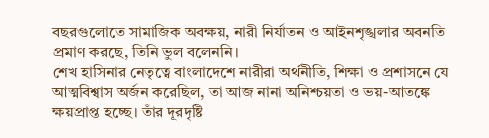বছরগুলোতে সামাজিক অবক্ষয়, নারী নির্যাতন ও আইনশৃঙ্খলার অবনতি প্রমাণ করছে, তিনি ভুল বলেননি।
শেখ হাসিনার নেতৃত্বে বাংলাদেশে নারীরা অর্থনীতি, শিক্ষা ও প্রশাসনে যে আত্মবিশ্বাস অর্জন করেছিল, তা আজ নানা অনিশ্চয়তা ও ভয়-আতঙ্কে ক্ষয়প্রাপ্ত হচ্ছে। তাঁর দূরদৃষ্টি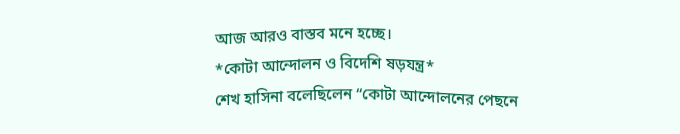আজ আরও বাস্তব মনে হচ্ছে।
*কোটা আন্দোলন ও বিদেশি ষড়যন্ত্র*
শেখ হাসিনা বলেছিলেন “কোটা আন্দোলনের পেছনে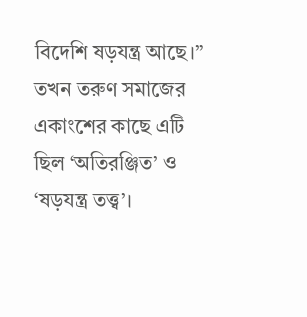বিদেশি ষড়যন্ত্র আছে।”
তখন তরুণ সমাজের একাংশের কাছে এটি ছিল ‘অতিরঞ্জিত’ ও ‘ষড়যন্ত্র তত্ত্ব’।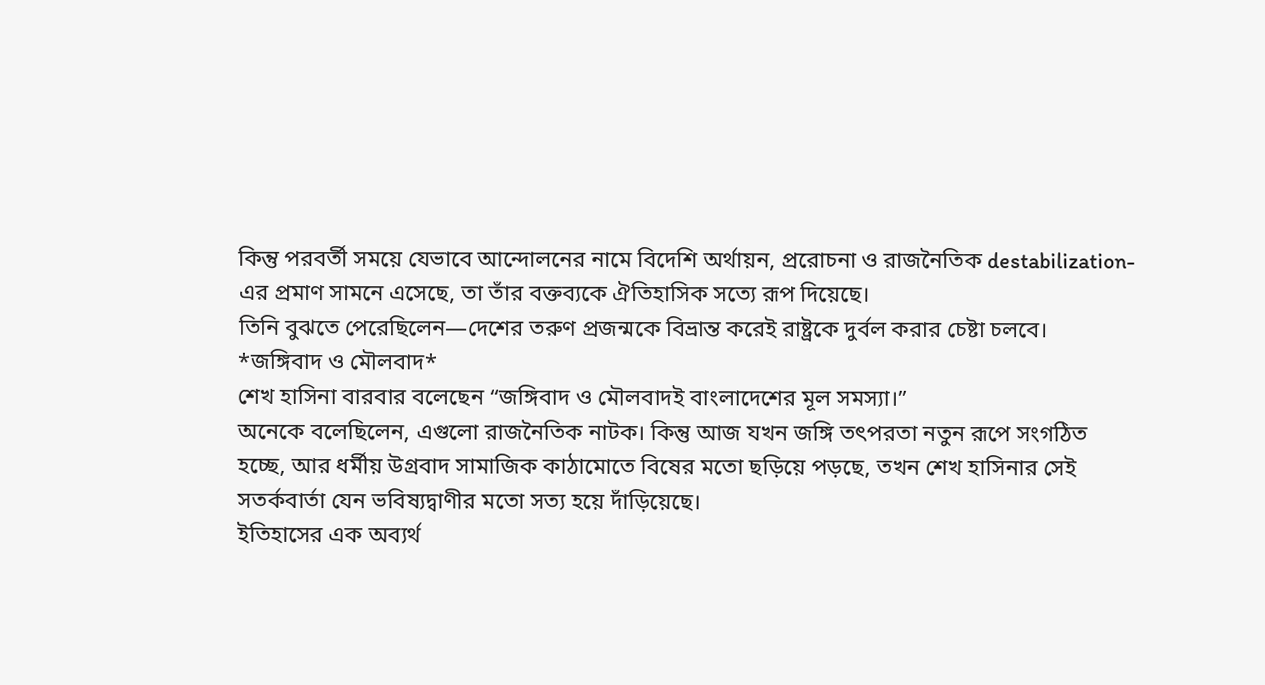কিন্তু পরবর্তী সময়ে যেভাবে আন্দোলনের নামে বিদেশি অর্থায়ন, প্ররোচনা ও রাজনৈতিক destabilization-এর প্রমাণ সামনে এসেছে, তা তাঁর বক্তব্যকে ঐতিহাসিক সত্যে রূপ দিয়েছে।
তিনি বুঝতে পেরেছিলেন—দেশের তরুণ প্রজন্মকে বিভ্রান্ত করেই রাষ্ট্রকে দুর্বল করার চেষ্টা চলবে।
*জঙ্গিবাদ ও মৌলবাদ*
শেখ হাসিনা বারবার বলেছেন “জঙ্গিবাদ ও মৌলবাদই বাংলাদেশের মূল সমস্যা।”
অনেকে বলেছিলেন, এগুলো রাজনৈতিক নাটক। কিন্তু আজ যখন জঙ্গি তৎপরতা নতুন রূপে সংগঠিত হচ্ছে, আর ধর্মীয় উগ্রবাদ সামাজিক কাঠামোতে বিষের মতো ছড়িয়ে পড়ছে, তখন শেখ হাসিনার সেই সতর্কবার্তা যেন ভবিষ্যদ্বাণীর মতো সত্য হয়ে দাঁড়িয়েছে।
ইতিহাসের এক অব্যর্থ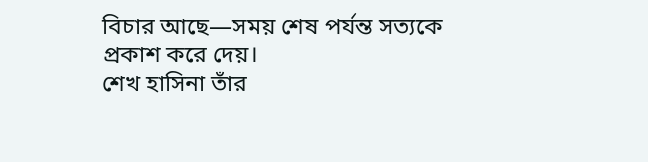বিচার আছে—সময় শেষ পর্যন্ত সত্যকে প্রকাশ করে দেয়।
শেখ হাসিনা তাঁর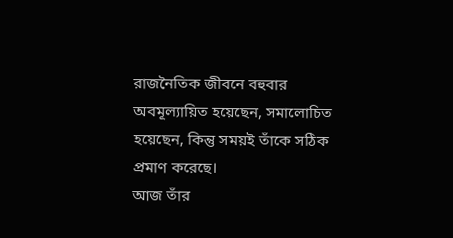রাজনৈতিক জীবনে বহুবার অবমূল্যায়িত হয়েছেন, সমালোচিত হয়েছেন, কিন্তু সময়ই তাঁকে সঠিক প্রমাণ করেছে।
আজ তাঁর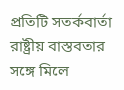প্রতিটি সতর্কবার্তা রাষ্ট্রীয় বাস্তবতার সঙ্গে মিলে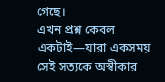গেছে।
এখন প্রশ্ন কেবল একটাই—যারা একসময় সেই সত্যকে অস্বীকার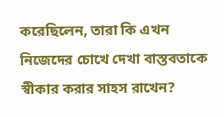করেছিলেন, তারা কি এখন নিজেদের চোখে দেখা বাস্তবতাকে স্বীকার করার সাহস রাখেন?